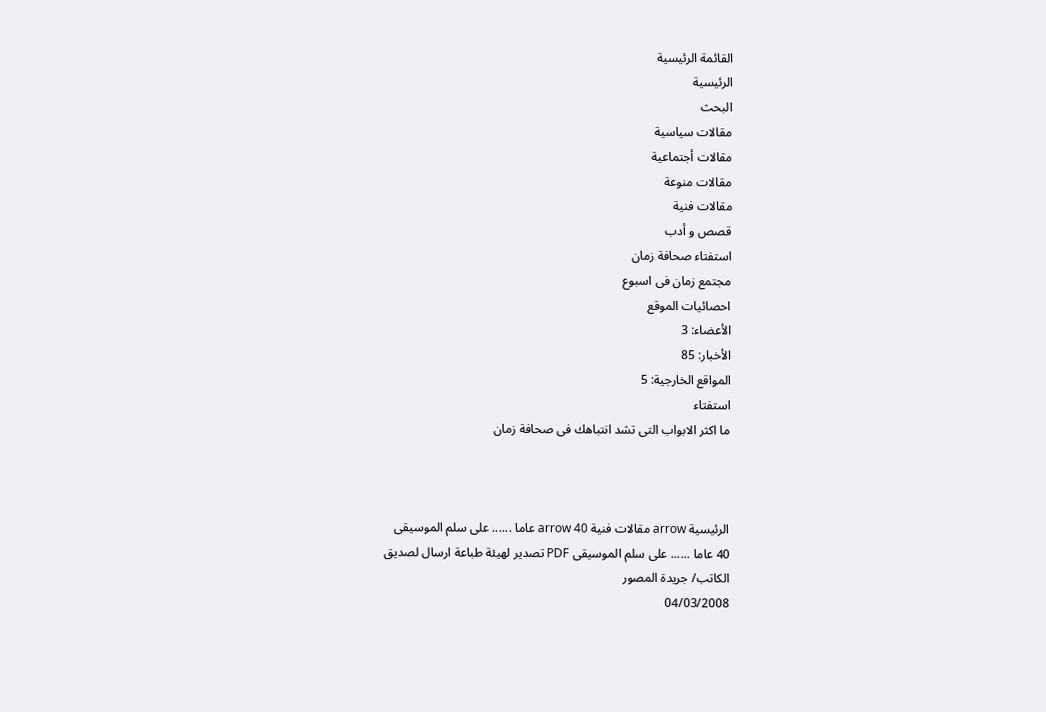القائمة الرئيسية
الرئيسية
البحث
مقالات سياسية
مقالات أجتماعية
مقالات منوعة
مقالات فنية
قصص و أدب
استفتاء صحافة زمان
مجتمع زمان فى اسبوع
احصائيات الموقع
الأعضاء: 3
الأخبار: 85
المواقع الخارجية: 5
استفتاء
ما اكثر الابواب التى تشد انتباهك فى صحافة زمان



الرئيسية arrow مقالات فنية arrow 40 عاما ...... على سلم الموسيقى
40 عاما ...... على سلم الموسيقى PDF تصدير لهيئة طباعة ارسال لصديق
الكاتب/ جريدة المصور
04/03/2008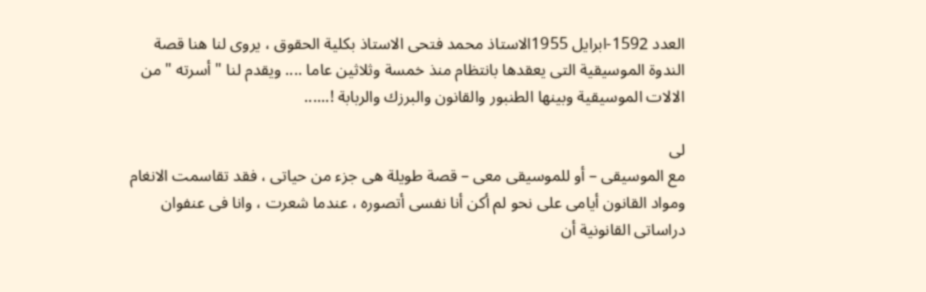العدد 1592-ابرايل 1955الاستاذ محمد فتحى الاستاذ بكلية الحقوق ، يروى لنا هنا قصة الندوة الموسيقية التى يعقدها بانتظام منذ خمسة وثلاثين عاما .... ويقدم لنا " أسرته " من الالات الموسيقية وبينها الطنبور والقانون والبرزك والربابة !......

لى
مع الموسيقى – أو للموسيقى معى – قصة طويلة هى جزء من حياتى ، فقد تقاسمت الانغام ومواد القانون أيامى على نحو لم أكن أنا نفسى أتصوره ، عندما شعرت ، وانا فى عنفوان دراساتى القانونية أن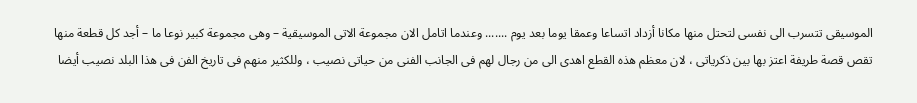الموسيقى تتسرب الى نفسى لتحتل منها مكانا أزداد اتساعا وعمقا يوما بعد يوم ....... وعندما اتامل الان مجموعة الاتى الموسيقية – وهى مجموعة كبير نوعا ما – أجد كل قطعة منها تقص قصة طريفة اعتز بها بين ذكرياتى ، لان معظم هذه القطع اهدى الى من رجال لهم فى الجانب الفنى من حياتى نصيب ، وللكثير منهم فى تاريخ الفن فى هذا البلد نصيب أيضا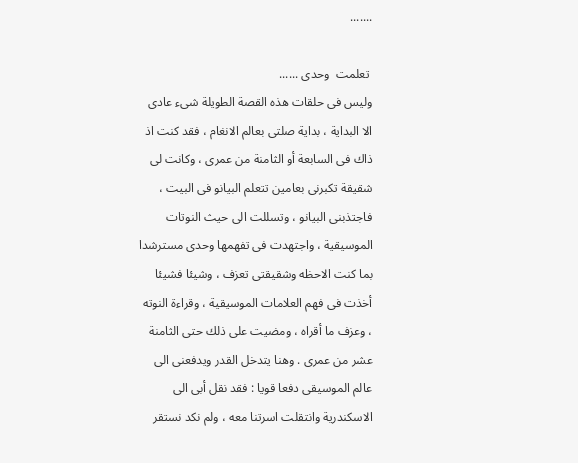.......

 تعلمت  وحدى ......
وليس فى حلقات هذه القصة الطويلة شىء عادى الا البداية ، بداية صلتى بعالم الانغام ، فقد كنت اذ ذاك فى السابعة أو الثامنة من عمرى ، وكانت لى شقيقة تكبرنى بعامين تتعلم البيانو فى البيت ، فاجتذبنى البيانو ، وتسللت الى حيث النوتات الموسيقية ، واجتهدت فى تفهمها وحدى مسترشدا بما كنت الاحظه وشقيقتى تعزف ، وشيئا فشيئا أخذت فى فهم العلامات الموسيقية ، وقراءة النوته ، وعزف ما أقراه ، ومضيت على ذلك حتى الثامنة عشر من عمرى . وهنا يتدخل القدر ويدفعنى الى عالم الموسيقى دفعا قويا : فقد نقل أبى الى الاسكندرية وانتقلت اسرتنا معه ، ولم نكد نستقر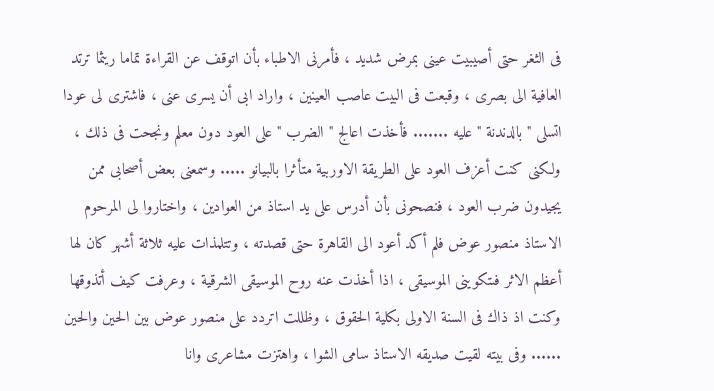فى الثغر حتى أصيبيت عينى بمرض شديد ، فأمرنى الاطباء بأن اتوقف عن القراءة تماما ريثما ترتد العافية الى بصرى ، وقبعت فى البيت عاصب العينين ، واراد ابى أن يسرى عنى ، فاشترى لى عودا اتسلى " بالدندنة " عليه ....... فأخذت اعالج " الضرب " على العود دون معلم ونجحت فى ذلك ، ولكنى كنت أعزف العود على الطريقة الاوربية متأثرا بالبيانو ..... وسمعنى بعض أصحابى ممن يجيدون ضرب العود ، فنصحونى بأن أدرس على يد استاذ من العوادين ، واختاروا لى المرحوم الاستاذ منصور عوض فلم أكد أعود الى القاهرة حتى قصدته ، وتتلمذات عليه ثلاثة أشهر كان لها أعظم الاثر فىتكوينى الموسيقى ، اذا أخذت عنه روح الموسيقى الشرقية ، وعرفت كيف أتذوقها وكنت اذ ذاك فى السنة الاولى بكلية الحقوق ، وظللت اتردد على منصور عوض بين الحين والحين ...... وفى بيته لقيت صديقه الاستاذ سامى الشوا ، واهتزت مشاعرى وانا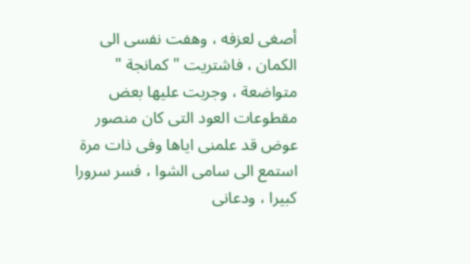أصغى لعزفه ، وهفت نفسى الى الكمان ، فاشتريت " كمانجة " متواضعة ، وجربت عليها بعض مقطوعات العود التى كان منصور عوض قد علمنى اياها وفى ذات مرة استمع الى سامى الشوا ، فسر سرورا كبيرا ، ودعانى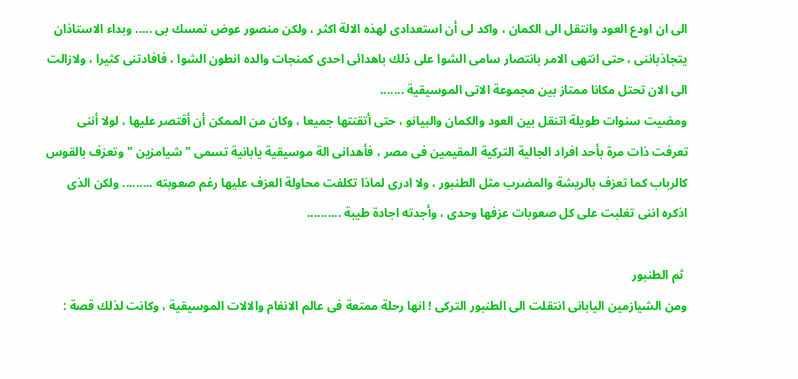الى ان اودع العود وانتقل الى الكمان ، واكد لى أن استعدادى لهذه الالة اكثر ، ولكن منصور عوض تمسك بى ..... وبداء الاستاذان يتجاذباننى ، حتى انتهى الامر بانتصار سامى الشوا على ذلك باهدائى احدى كمنجات والده انطون الشوا ، فافادتنى كثيرا ، ولازالت الى الان تحتل مكانا ممتاز بين مجموعة الاتى الموسيقية .......
ومضيت سنوات طويلة اتنقل بين العود والكمان والبيانو ، حتى أتقنتها جميعا ، وكان من الممكن أن أقتصر عليها ، لولا أننى تعرفت ذات مرة بأحد افراد الجالية التركية المقيمين فى مصر ، فأهدانى الة موسيقية يابانية تسمى " شيامزين " وتعزف بالقوس كالرباب كما تعزف بالريشة والمضرب مثل الطنبور ، ولا ادرى لماذا تكلفت محاولة العزف عليها رغم صعوبته ......... ولكن الذى اذكره اننى تغلبت على كل صعوبات عزفها وحدى ، وأجدته اجادة طيبة ..........

 ثم الطنبور
ومن الشيازمين اليابانى انتقلت الى الطنبور التركى ! انها رحلة ممتعة فى عالم الانغام والالات الموسيقية ، وكانت لذلك قصة :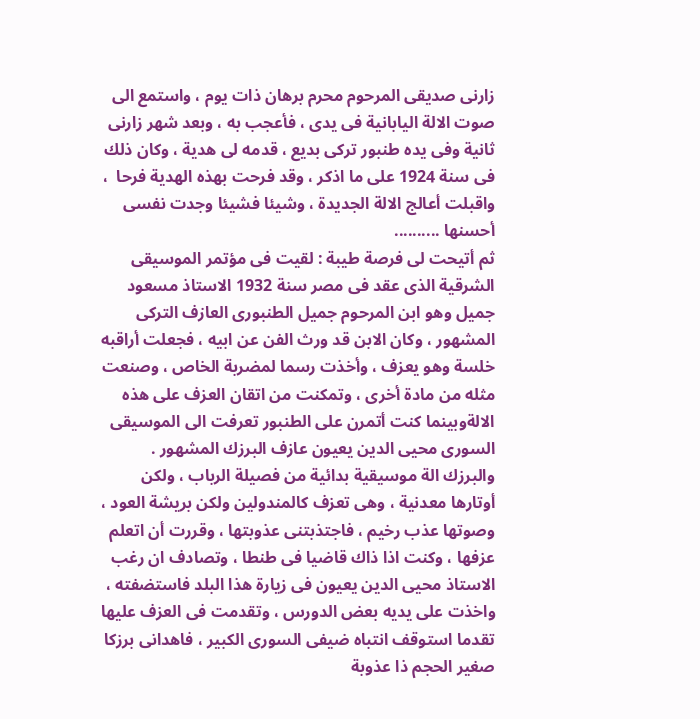زارنى صديقى المرحوم محرم برهان ذات يوم ، واستمع الى صوت الالة اليابانية فى يدى ، فأعجب به ، وبعد شهر زارنى ثانية وفى يده طنبور تركى بديع ، قدمه لى هدية ، وكان ذلك فى سنة 1924 على ما اذكر ، وقد فرحت بهذه الهدية فرحا  ، واقبلت أعالج الالة الجديدة ، وشيئا فشيئا وجدت نفسى أحسنها ..........
ثم أتيحت لى فرصة طيبة : لقيت فى مؤتمر الموسيقى الشرقية الذى عقد فى مصر سنة 1932 الاستاذ مسعود جميل وهو ابن المرحوم جميل الطنبورى العازف التركى المشهور ، وكان الابن قد ورث الفن عن ابيه ، فجعلت أراقبه خلسة وهو يعزف ، وأخذت رسما لمضربة الخاص ، وصنعت مثله من مادة أخرى ، وتمكنت من اتقان العزف على هذه الالةوبينما كنت أتمرن على الطنبور تعرفت الى الموسيقى السورى محيى الدين يعيون عازف البرزك المشهور . والبرزك الة موسيقية بدائية من فصيلة الرباب ، ولكن  أوتارها معدنية ، وهى تعزف كالمندولين ولكن بريشة العود ، وصوتها عذب رخيم ، فاجتذبتنى عذوبتها ، وقررت أن اتعلم عزفها ، وكنت اذا ذاك قاضيا فى طنطا ، وتصادف ان رغب الاستاذ محيى الدين يعيون فى زيارة هذا البلد فاستضفته ، واخذت على يديه بعض الدورس ، وتقدمت فى العزف عليها تقدما استوقف انتباه ضيفى السورى الكبير ، فاهدانى برزكا صغير الحجم ذا عذوبة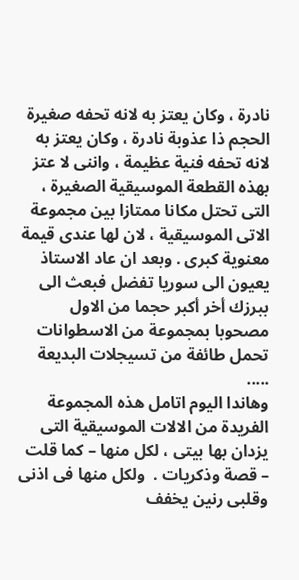نادرة ، وكان يعتز به لانه تحفه صغيرة الحجم ذا عذوبة نادرة ، وكان يعتز به لانه تحفه فنية عظيمة ، واننى لا عتز بهذه القطعة الموسيقية الصغيرة ، التى تحتل مكانا ممتازا بين مجموعة الاتى الموسيقية ، لان لها عندى قيمة معنوية كبرى . وبعد ان عاد الاستاذ يعيون الى سوريا تفضل فبعث الى ببرزك أخر أكبر حجما من الاول مصحوبا بمجموعة من الاسطوانات تحمل طائفة من تسيجلات البديعة .....
وهاندا اليوم اتامل هذه المجموعة الفريدة من الالات الموسيقية التى يزدان بها بيتى ، لكل منها – كما قلت – قصة وذكريات .  ولكل منها فى اذنى وقلبى رنين يخفف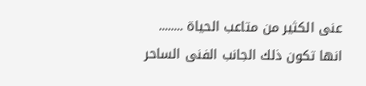عنى الكثير من متاعب الحياة ........ انها تكون ذلك الجانب الفنى الساحر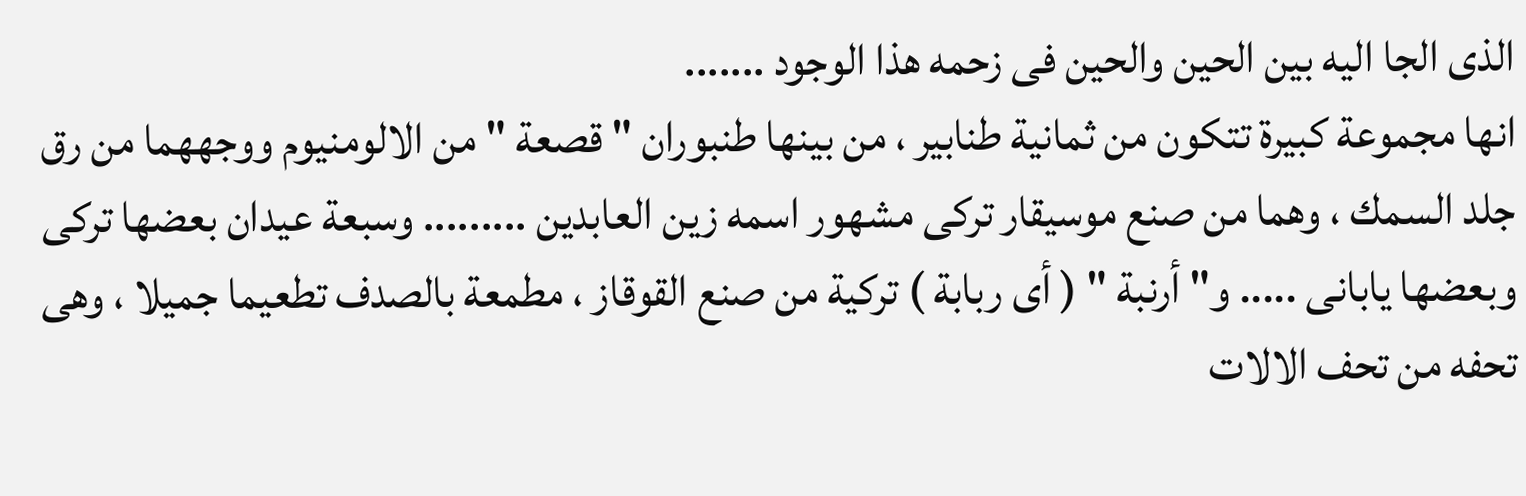الذى الجا اليه بين الحين والحين فى زحمه هذا الوجود .......
انها مجموعة كبيرة تتكون من ثمانية طنابير ، من بينها طنبوران " قصعة " من الالومنيوم ووجههما من رق جلد السمك ، وهما من صنع موسيقار تركى مشهور اسمه زين العابدين ......... وسبعة عيدان بعضها تركى وبعضها يابانى ..... و" أرنبة " ( أى ربابة ) تركية من صنع القوقاز ، مطمعة بالصدف تطعيما جميلا ، وهى تحفه من تحف الالات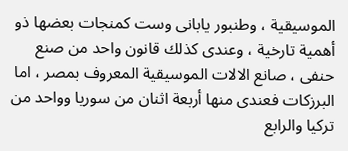الموسيقية ، وطنبور يابانى وست كمنجات بعضها ذو أهمية تارخية ، وعندى كذلك قانون واحد من صنع حنفى ، صانع الالات الموسيقية المعروف بمصر ، اما البرزكات فعندى منها أربعة اثنان من سوريا وواحد من تركيا والرابع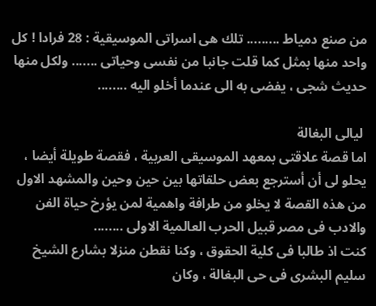من صنع دمياط ......... تلك هى اسراتى الموسيقية : 28 فرادا ! كل واحد منها بمثل كما قلت جانبا من نفسى وحياتى ....... ولكل منها حديث شجى ، يفضى به الى عندما أخلو اليه ........

 ليالى البغالة
اما قصة علاقتى بمعهد الموسيقى العربية ، فقصة طويلة أيضا ، يحلو لى أن أسترجع بعض حلقاتها بين حين وحين والمشهد الاول من هذه القصة لا يخلو من طرافة واهمية لمن يؤرخ حياة الفن والادب فى مصر قبيل الحرب العالمية الاولى ........
كنت اذ طالبا فى كلية الحقوق ، وكنا نقطن منزلا بشارع الشيخ سليم البشرى فى حى البغالة ، وكان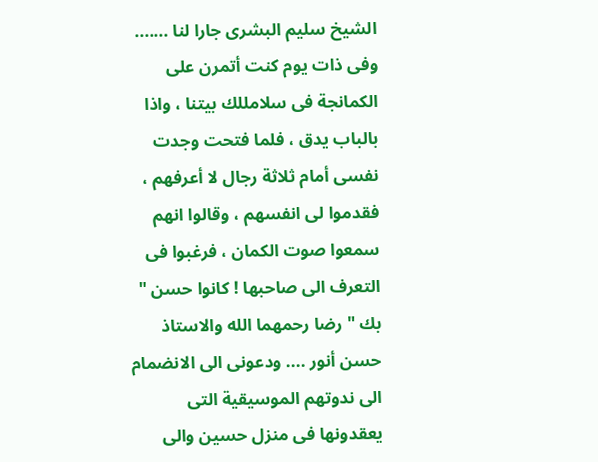الشيخ سليم البشرى جارا لنا .......
وفى ذات يوم كنت أتمرن على الكمانجة فى سلامللك بيتنا ، واذا بالباب يدق ، فلما فتحت وجدت نفسى أمام ثلاثة رجال لا أعرفهم ، فقدموا لى انفسهم ، وقالوا انهم سمعوا صوت الكمان ، فرغبوا فى التعرف الى صاحبها ! كانوا حسن " بك " رضا رحمهما الله والاستاذ حسن أنور .... ودعونى الى الانضمام الى ندوتهم الموسيقية التى يعقدونها فى منزل حسين والى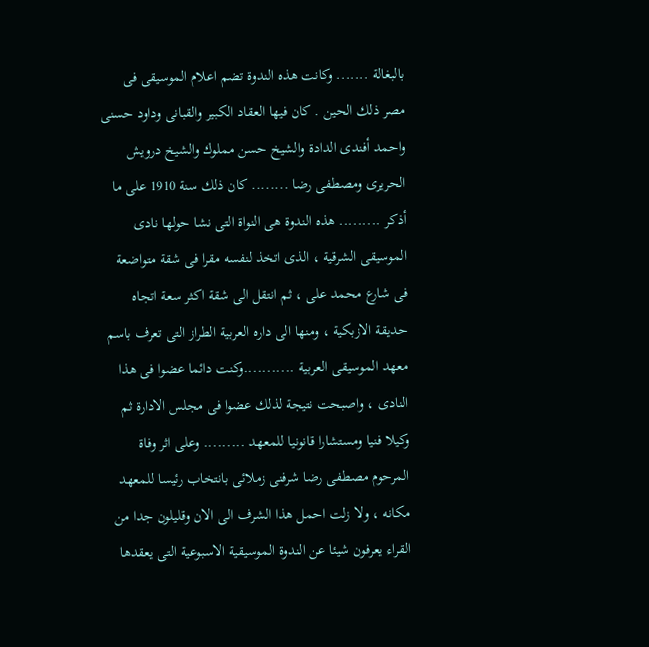بالبغالة ....... وكانت هذه الندوة تضم اعلام الموسيقى فى مصر ذلك الحين . كان فيها العقاد الكبير والقبانى وداود حسنى واحمد أفندى الدادة والشيخ حسن مملوك والشيخ درويش الحريرى ومصطفى رضا ........ كان ذلك سنة 1910 على ما أذكر ......... هذه الندوة هى النواة التى نشا حولها نادى الموسيقى الشرقية ، الذى اتخذ لنفسه مقرا فى شقة متواضعة فى شارع محمد على ، ثم انتقل الى شقة اكثر سعة اتجاه حديقة الازبكية ، ومنها الى داره العربية الطراز التى تعرف باسم معهد الموسيقى العربية ...........وكنت دائما عضوا فى هذا النادى ، واصبحت نتيجة لذلك عضوا فى مجلس الادارة ثم وكيلا فنيا ومستشارا قانونيا للمعهد ......... وعلى اثر وفاة المرحوم مصطفى رضا شرفنى زملائى بانتخاب رئيسا للمعهد مكانه ، ولا زلت احمل هذا الشرف الى الان وقليلون جدا من القراء يعرفون شيئا عن الندوة الموسيقية الاسبوعية التى يعقدها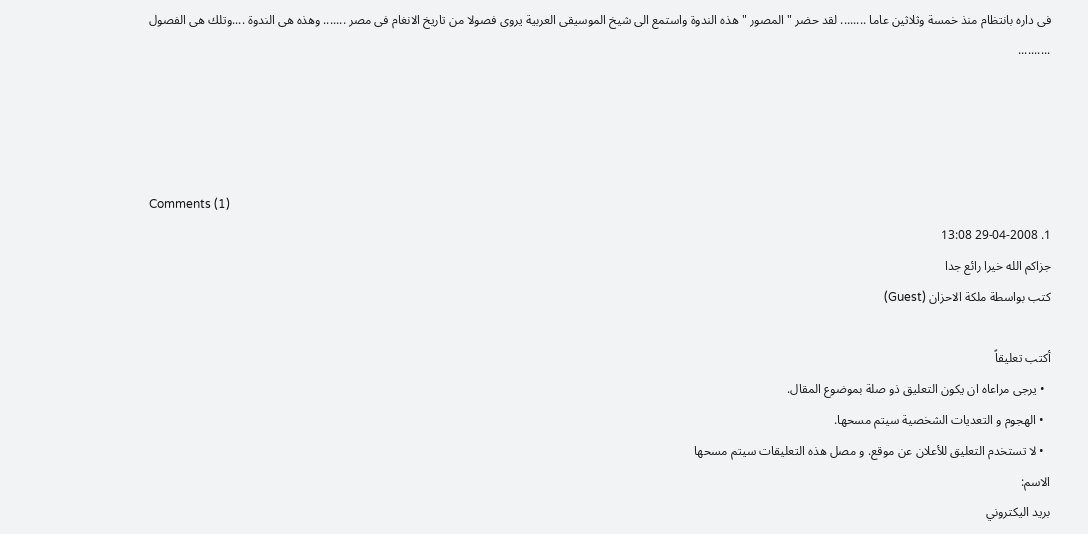فى داره بانتظام منذ خمسة وثلاثين عاما ........ لقد حضر " المصور " هذه الندوة واستمع الى شيخ الموسيقى العربية يروى فصولا من تاريخ الانغام فى مصر ....... وهذه هى الندوة ....وتلك هى الفصول ..........




Comments (1)
1. 29-04-2008 13:08
جزاكم الله خيرا رائع جدا
كتب بواسطة ملكة الاحزان (Guest)

أكتب تعليقاً
  • يرجى مراعاه ان يكون التعليق ذو صلة بموضوع المقال.
  • الهجوم و التعديات الشخصية سيتم مسحها.
  • لا تستخدم التعليق للأعلان عن موقع. و مصل هذه التعليقات سيتم مسحها
الاسم:
بريد اليكتروني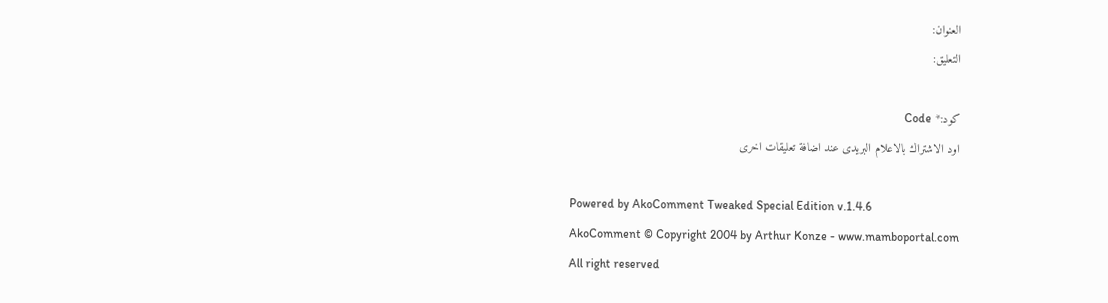العنوان:
التعليق:

كود:* Code
اود الاشتراك بالاعلام البريدى عند اضافة تعليقات اخرى

Powered by AkoComment Tweaked Special Edition v.1.4.6
AkoComment © Copyright 2004 by Arthur Konze - www.mamboportal.com
All right reserved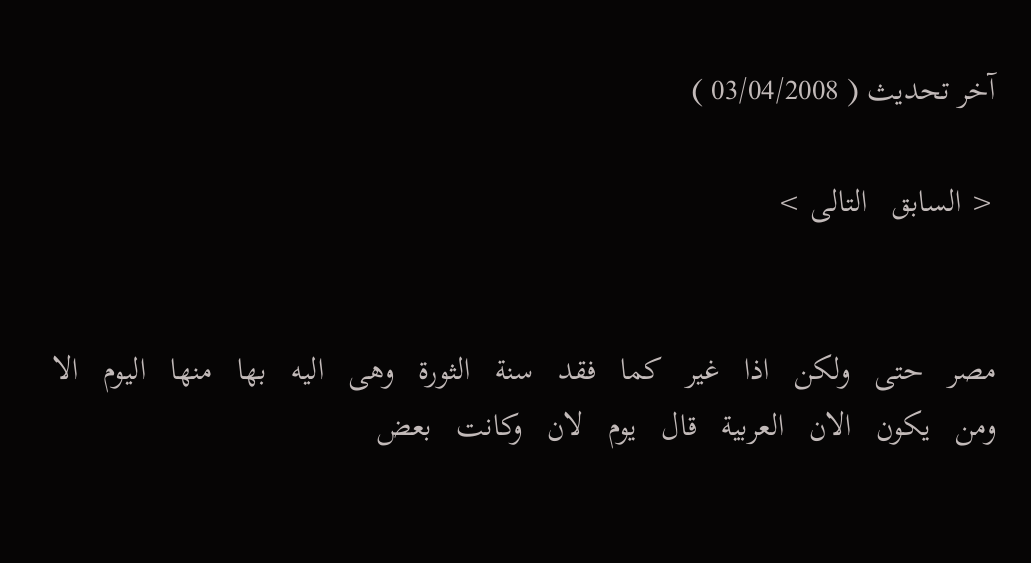آخر تحديث ( 03/04/2008 )

< السابق   التالى >


مصر   حتى   ولكن   اذا   غير   كما   فقد   سنة   الثورة   وهى   اليه   بها   منها   اليوم   الا   ومن   يكون   الان   العربية   قال   يوم   لان   وكانت   بعض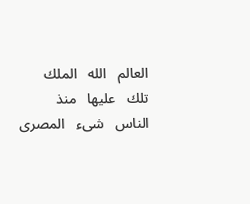العالم   الله   الملك   تلك   عليها   منذ   الناس   شىء   المصرى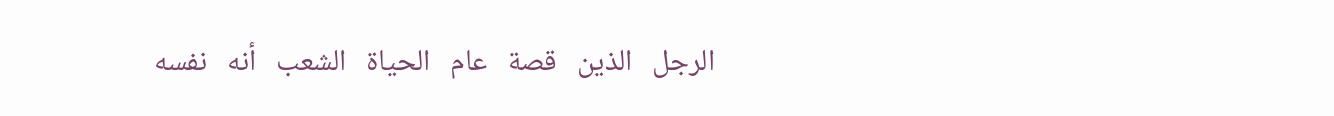الرجل   الذين   قصة   عام   الحياة   الشعب   أنه   نفسه